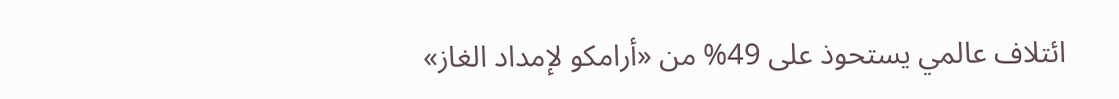ائتلاف عالمي يستحوذ على 49% من «أرامكو لإمداد الغاز»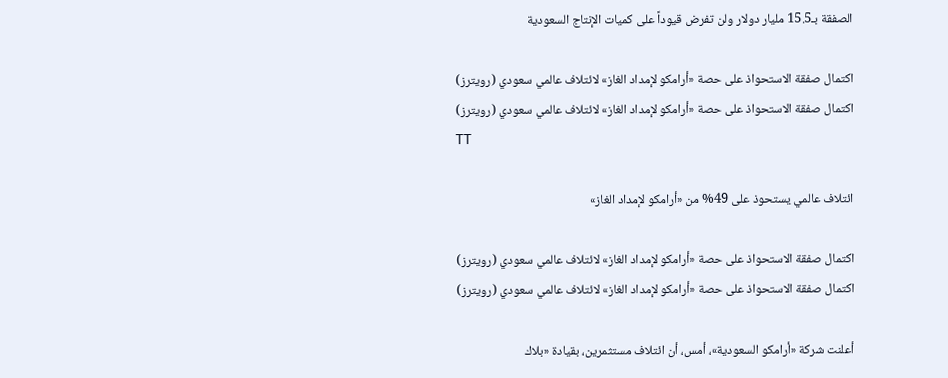الصفقة بـ15.5 مليار دولار ولن تفرض قيوداً على كميات الإنتاج السعودية

اكتمال صفقة الاستحواذ على حصة «أرامكو لإمداد الغاز» لائتلاف عالمي سعودي (رويترز)
اكتمال صفقة الاستحواذ على حصة «أرامكو لإمداد الغاز» لائتلاف عالمي سعودي (رويترز)
TT

ائتلاف عالمي يستحوذ على 49% من «أرامكو لإمداد الغاز»

اكتمال صفقة الاستحواذ على حصة «أرامكو لإمداد الغاز» لائتلاف عالمي سعودي (رويترز)
اكتمال صفقة الاستحواذ على حصة «أرامكو لإمداد الغاز» لائتلاف عالمي سعودي (رويترز)

أعلنت شركة «أرامكو السعودية»، أمس، أن ائتلاف مستثمرين، بقيادة «بلاك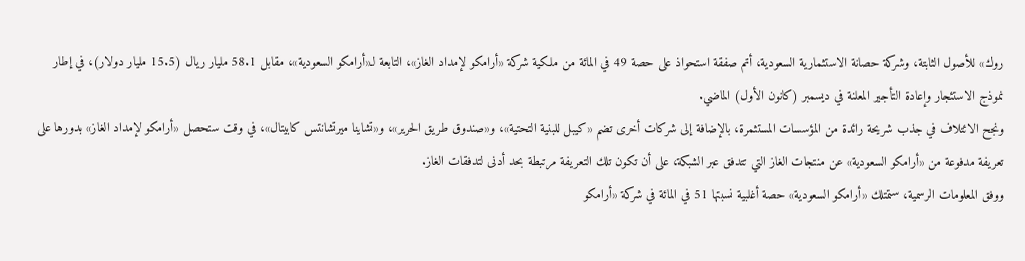روك» للأصول الثابتة، وشركة حصانة الاستثمارية السعودية، أتم صفقة استحواذ على حصة 49 في المائة من ملكية شركة «أرامكو لإمداد الغاز»، التابعة لـ«أرامكو السعودية»، مقابل 58.1 مليار ريال (15.5 مليار دولار)، في إطار نموذج الاستئجار وإعادة التأجير المعلنة في ديسمبر (كانون الأول) الماضي.
ونجح الائتلاف في جذب شريحة رائدة من المؤسسات المستثمرة، بالإضافة إلى شركات أخرى تضم «كيبل للبنية التحتية»، و«صندوق طريق الحرير»، و«تشاينا ميرتشانتس كابيتال»، في وقت ستحصل «أرامكو لإمداد الغاز» بدورها على تعريفة مدفوعة من «أرامكو السعودية» عن منتجات الغاز التي تتدفق عبر الشبكة، على أن تكون تلك التعريفة مرتبطة بحد أدنى لتدفقات الغاز.
ووفق المعلومات الرسمية، ستمتلك «أرامكو السعودية» حصة أغلبية نسبتها 51 في المائة في شركة «أرامكو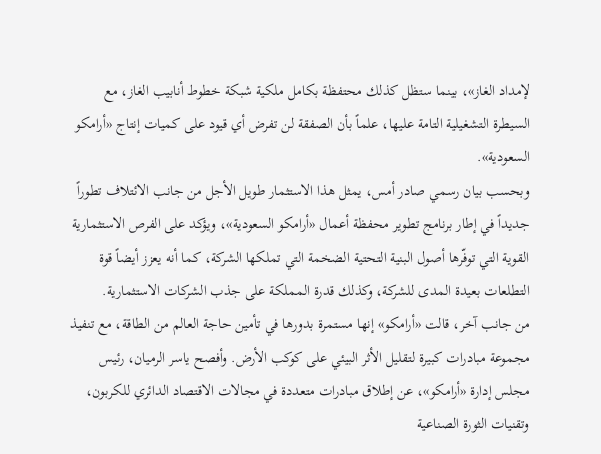لإمداد الغاز»، بينما ستظل كذلك محتفظة بكامل ملكية شبكة خطوط أنابيب الغاز، مع السيطرة التشغيلية التامة عليها، علماً بأن الصفقة لن تفرض أي قيود على كميات إنتاج «أرامكو السعودية».
وبحسب بيان رسمي صادر أمس، يمثل هذا الاستثمار طويل الأجل من جانب الائتلاف تطوراً جديداً في إطار برنامج تطوير محفظة أعمال «أرامكو السعودية»، ويؤكد على الفرص الاستثمارية القوية التي توفّرها أصول البنية التحتية الضخمة التي تملكها الشركة، كما أنه يعزز أيضاً قوة التطلعات بعيدة المدى للشركة، وكذلك قدرة المملكة على جذب الشركات الاستثمارية.
من جانب آخر، قالت «أرامكو» إنها مستمرة بدورها في تأمين حاجة العالم من الطاقة، مع تنفيذ مجموعة مبادرات كبيرة لتقليل الأثر البيئي على كوكب الأرض. وأفصح ياسر الرميان، رئيس مجلس إدارة «أرامكو»، عن إطلاق مبادرات متعددة في مجالات الاقتصاد الدائري للكربون، وتقنيات الثورة الصناعية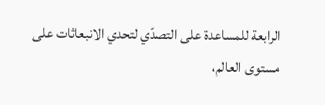الرابعة للمساعدة على التصدّي لتحدي الانبعاثات على مستوى العالم،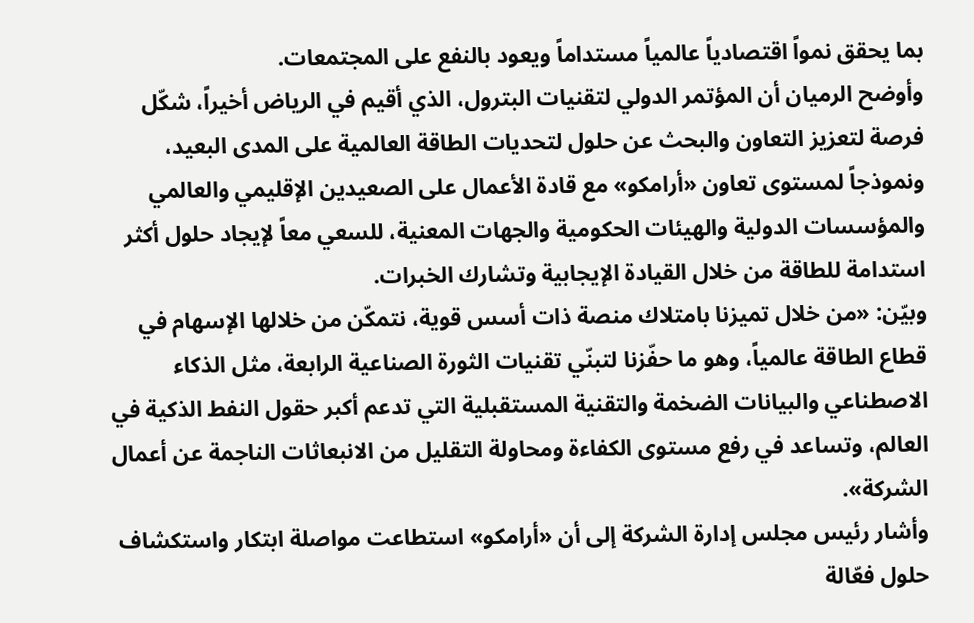بما يحقق نمواً اقتصادياً عالمياً مستداماً ويعود بالنفع على المجتمعات.
وأوضح الرميان أن المؤتمر الدولي لتقنيات البترول، الذي أقيم في الرياض أخيراً، شكّل فرصة لتعزيز التعاون والبحث عن حلول لتحديات الطاقة العالمية على المدى البعيد، ونموذجاً لمستوى تعاون «أرامكو» مع قادة الأعمال على الصعيدين الإقليمي والعالمي والمؤسسات الدولية والهيئات الحكومية والجهات المعنية، للسعي معاً لإيجاد حلول أكثر استدامة للطاقة من خلال القيادة الإيجابية وتشارك الخبرات.
وبيّن: «من خلال تميزنا بامتلاك منصة ذات أسس قوية، نتمكّن من خلالها الإسهام في قطاع الطاقة عالمياً، وهو ما حفّزنا لتبنّي تقنيات الثورة الصناعية الرابعة، مثل الذكاء الاصطناعي والبيانات الضخمة والتقنية المستقبلية التي تدعم أكبر حقول النفط الذكية في العالم، وتساعد في رفع مستوى الكفاءة ومحاولة التقليل من الانبعاثات الناجمة عن أعمال الشركة».
وأشار رئيس مجلس إدارة الشركة إلى أن «أرامكو» استطاعت مواصلة ابتكار واستكشاف حلول فعّالة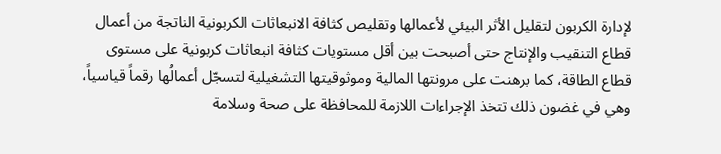لإدارة الكربون لتقليل الأثر البيئي لأعمالها وتقليص كثافة الانبعاثات الكربونية الناتجة من أعمال قطاع التنقيب والإنتاج حتى أصبحت بين أقل مستويات كثافة انبعاثات كربونية على مستوى قطاع الطاقة، كما برهنت على مرونتها المالية وموثوقيتها التشغيلية لتسجّل أعمالُها رقماً قياسياً، وهي في غضون ذلك تتخذ الإجراءات اللازمة للمحافظة على صحة وسلامة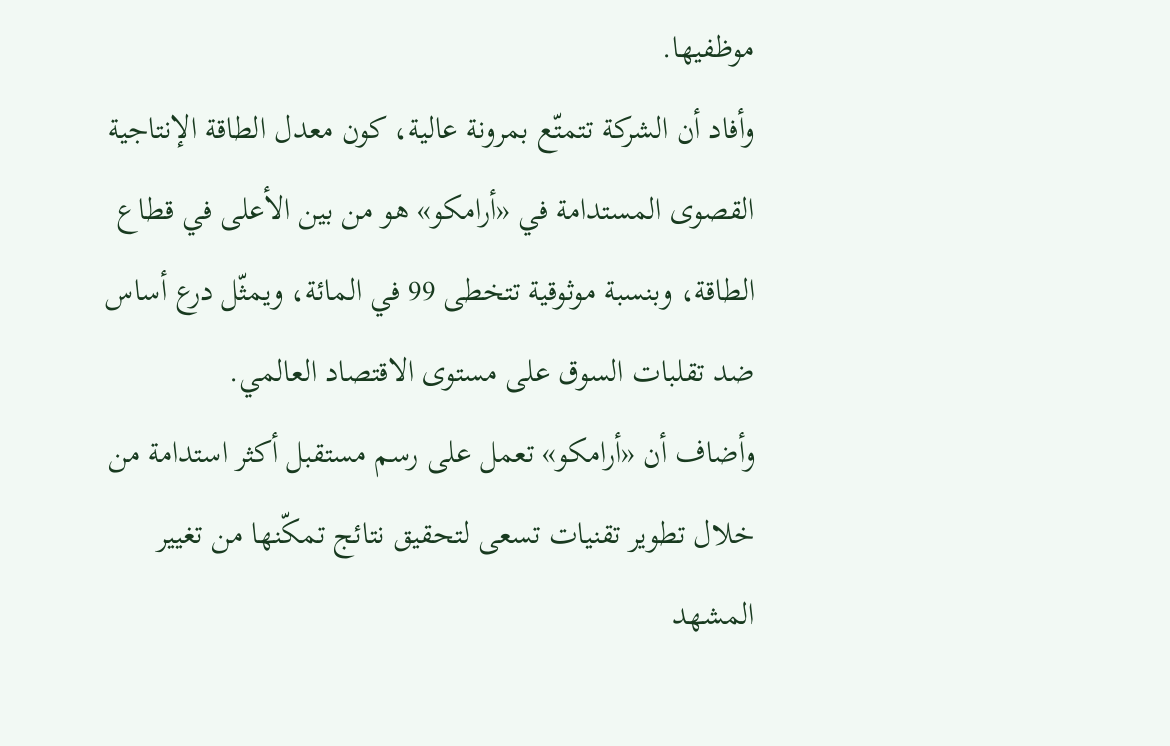موظفيها.
وأفاد أن الشركة تتمتّع بمرونة عالية، كون معدل الطاقة الإنتاجية القصوى المستدامة في «أرامكو» هو من بين الأعلى في قطاع الطاقة، وبنسبة موثوقية تتخطى 99 في المائة، ويمثّل درع أساس ضد تقلبات السوق على مستوى الاقتصاد العالمي.
وأضاف أن «أرامكو» تعمل على رسم مستقبل أكثر استدامة من خلال تطوير تقنيات تسعى لتحقيق نتائج تمكّنها من تغيير المشهد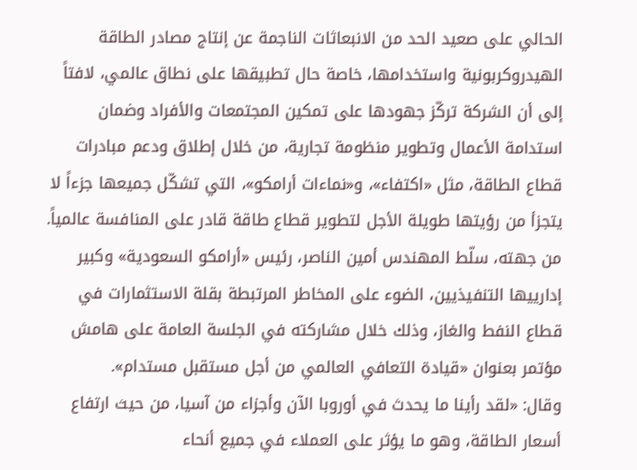الحالي على صعيد الحد من الانبعاثات الناجمة عن إنتاج مصادر الطاقة الهيدروكربونية واستخدامها، خاصة حال تطبيقها على نطاق عالمي، لافتاً إلى أن الشركة تركّز جهودها على تمكين المجتمعات والأفراد وضمان استدامة الأعمال وتطوير منظومة تجارية، من خلال إطلاق ودعم مبادرات قطاع الطاقة، مثل «اكتفاء»، و«نماءات أرامكو»، التي تشكّل جميعها جزءاً لا يتجزأ من رؤيتها طويلة الأجل لتطوير قطاع طاقة قادر على المنافسة عالمياً.
من جهته، سلّط المهندس أمين الناصر، رئيس «أرامكو السعودية» وكبير إدارييها التنفيذيين، الضوء على المخاطر المرتبطة بقلة الاستثمارات في قطاع النفط والغاز، وذلك خلال مشاركته في الجلسة العامة على هامش مؤتمر بعنوان «قيادة التعافي العالمي من أجل مستقبل مستدام».
وقال: «لقد رأينا ما يحدث في أوروبا الآن وأجزاء من آسيا، من حيث ارتفاع أسعار الطاقة، وهو ما يؤثر على العملاء في جميع أنحاء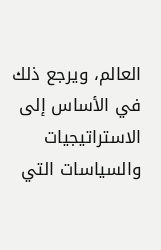العالم، ويرجع ذلك في الأساس إلى الاستراتيجيات والسياسات التي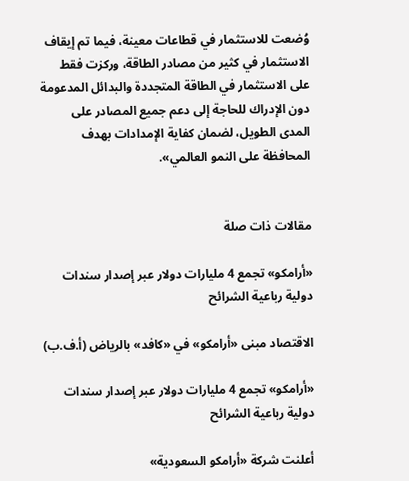وُضعت للاستثمار في قطاعات معينة، فيما تم إيقاف الاستثمار في كثير من مصادر الطاقة، وركزت فقط على الاستثمار في الطاقة المتجددة والبدائل المدعومة دون الإدراك للحاجة إلى دعم جميع المصادر على المدى الطويل، لضمان كفاية الإمدادات بهدف المحافظة على النمو العالمي».


مقالات ذات صلة

«أرامكو» تجمع 4 مليارات دولار عبر إصدار سندات دولية رباعية الشرائح

الاقتصاد مبنى «أرامكو» في «كافد» بالرياض (أ.ف.ب)

«أرامكو» تجمع 4 مليارات دولار عبر إصدار سندات دولية رباعية الشرائح

أعلنت شركة «أرامكو السعودية»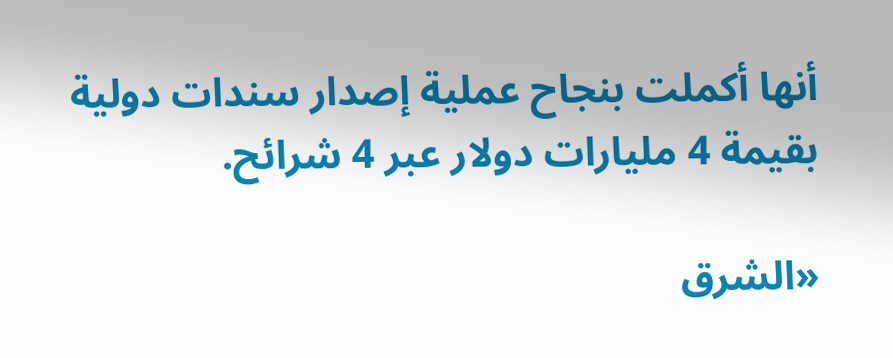أنها أكملت بنجاح عملية إصدار سندات دولية بقيمة 4 مليارات دولار عبر 4 شرائح.

«الشرق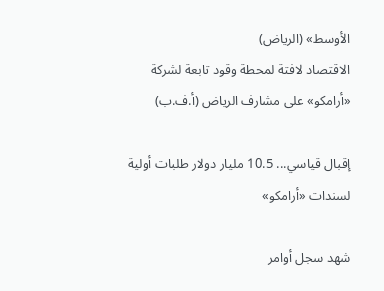الأوسط» (الرياض)
الاقتصاد لافتة لمحطة وقود تابعة لشركة «أرامكو» على مشارف الرياض (أ.ف.ب)

إقبال قياسي... 10.5 مليار دولار طلبات أولية لسندات «أرامكو»

شهد سجل أوامر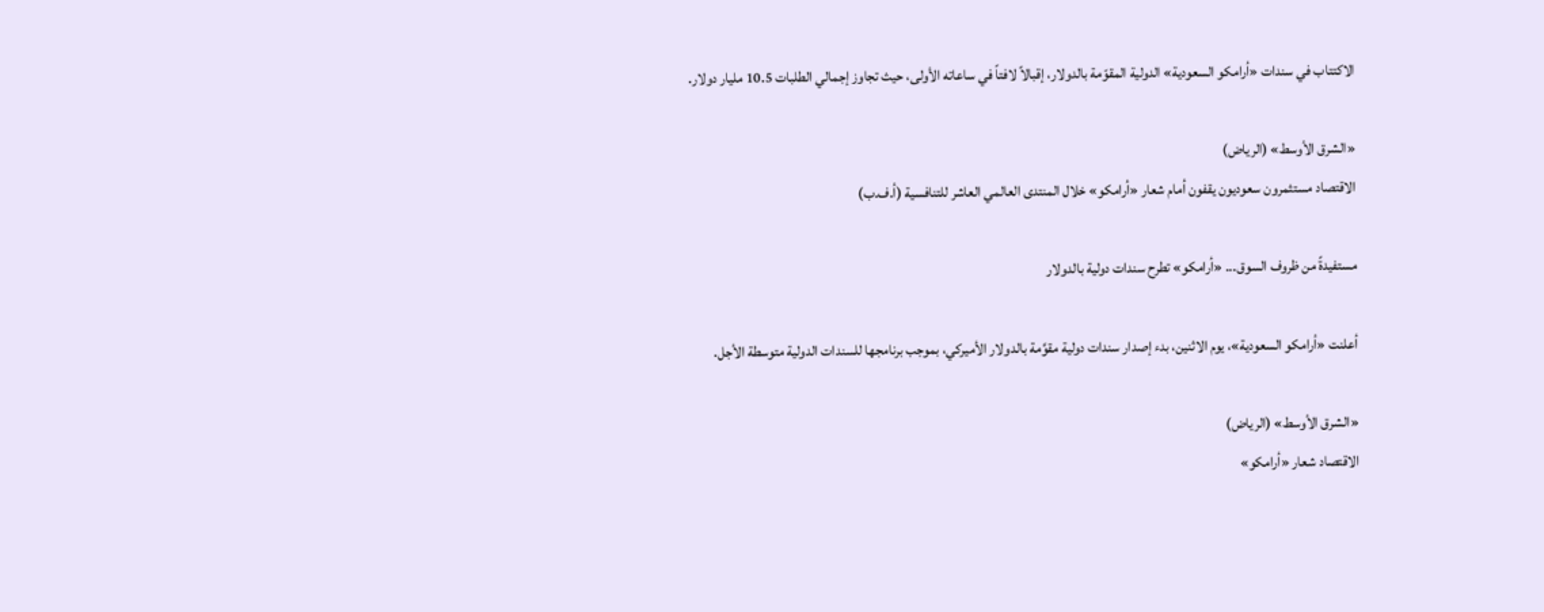الاكتتاب في سندات «أرامكو السعودية» الدولية المقوّمة بالدولار، إقبالاً لافتاً في ساعاته الأولى، حيث تجاوز إجمالي الطلبات 10.5 مليار دولار.

«الشرق الأوسط» (الرياض)
الاقتصاد مستثمرون سعوديون يقفون أمام شعار «أرامكو» خلال المنتدى العالمي العاشر للتنافسية (أ.ف.ب)

مستفيدةً من ظروف السوق... «أرامكو» تطرح سندات دولية بالدولار

أعلنت «أرامكو السعودية»، يوم الاثنين، بدء إصدار سندات دولية مقوَّمة بالدولار الأميركي، بموجب برنامجها للسندات الدولية متوسطة الأجل.

«الشرق الأوسط» (الرياض)
الاقتصاد شعار «أرامكو»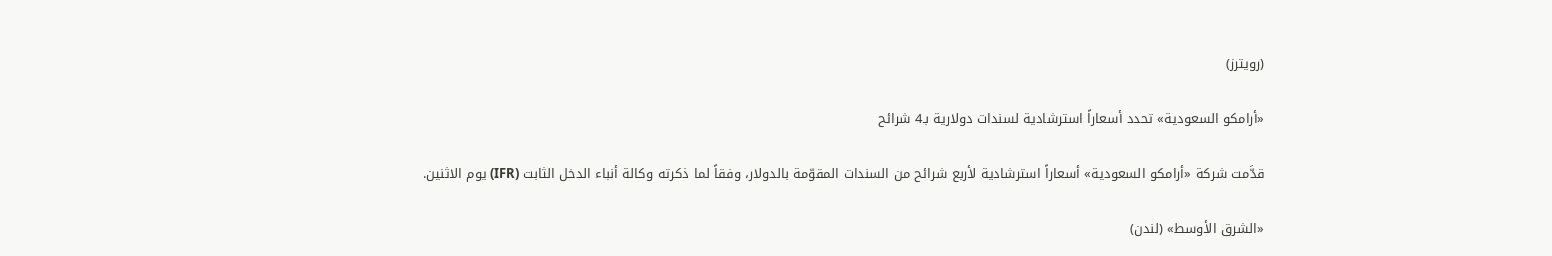(رويترز)

«أرامكو السعودية» تحدد أسعاراً استرشادية لسندات دولارية بـ4 شرائح

قدَّمت شركة «أرامكو السعودية» أسعاراً استرشادية لأربع شرائح من السندات المقوّمة بالدولار، وفقاً لما ذكرته وكالة أنباء الدخل الثابت (IFR) يوم الاثنين.

«الشرق الأوسط» (لندن)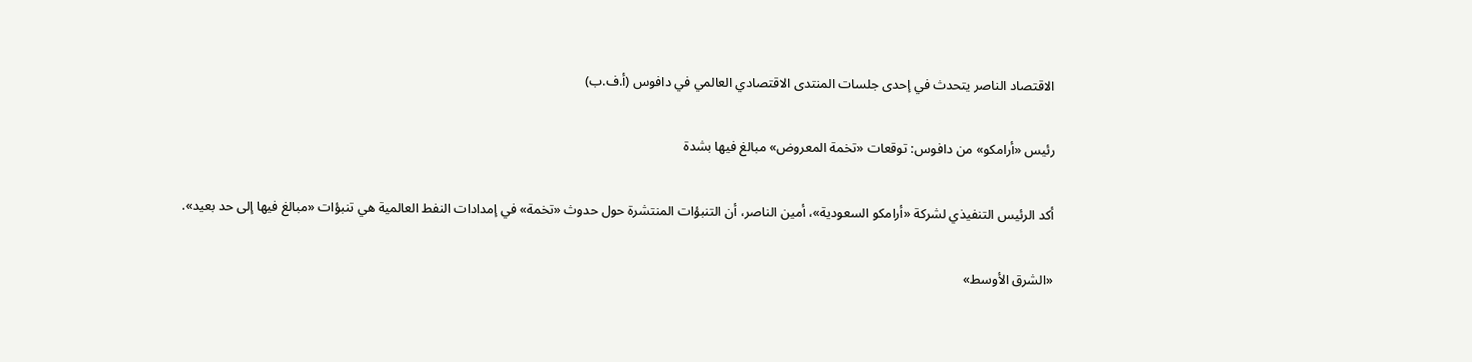الاقتصاد الناصر يتحدث في إحدى جلسات المنتدى الاقتصادي العالمي في دافوس (أ.ف.ب)

رئيس «أرامكو» من دافوس: توقعات «تخمة المعروض» مبالغ فيها بشدة

أكد الرئيس التنفيذي لشركة «أرامكو السعودية»، أمين الناصر، أن التنبؤات المنتشرة حول حدوث «تخمة» في إمدادات النفط العالمية هي تنبؤات «مبالغ فيها إلى حد بعيد».

«الشرق الأوسط»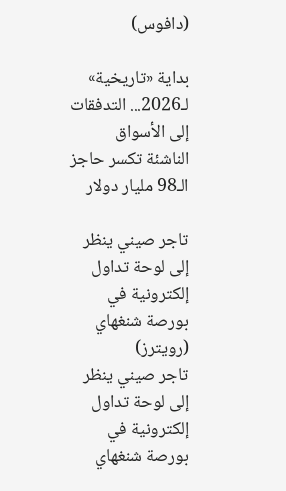(دافوس)

بداية «تاريخية» لـ2026... التدفقات إلى الأسواق الناشئة تكسر حاجز الـ98 مليار دولار

تاجر صيني ينظر إلى لوحة تداول إلكترونية في بورصة شنغهاي (رويترز)
تاجر صيني ينظر إلى لوحة تداول إلكترونية في بورصة شنغهاي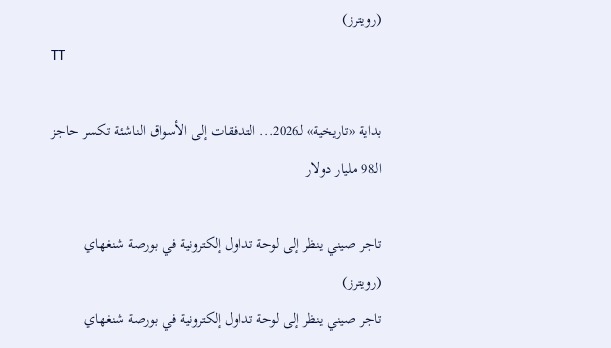(رويترز)
TT

بداية «تاريخية» لـ2026... التدفقات إلى الأسواق الناشئة تكسر حاجز الـ98 مليار دولار

تاجر صيني ينظر إلى لوحة تداول إلكترونية في بورصة شنغهاي (رويترز)
تاجر صيني ينظر إلى لوحة تداول إلكترونية في بورصة شنغهاي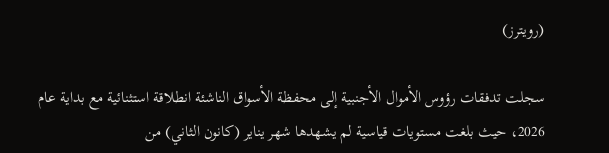(رويترز)

سجلت تدفقات رؤوس الأموال الأجنبية إلى محفظة الأسواق الناشئة انطلاقة استثنائية مع بداية عام 2026، حيث بلغت مستويات قياسية لم يشهدها شهر يناير (كانون الثاني) من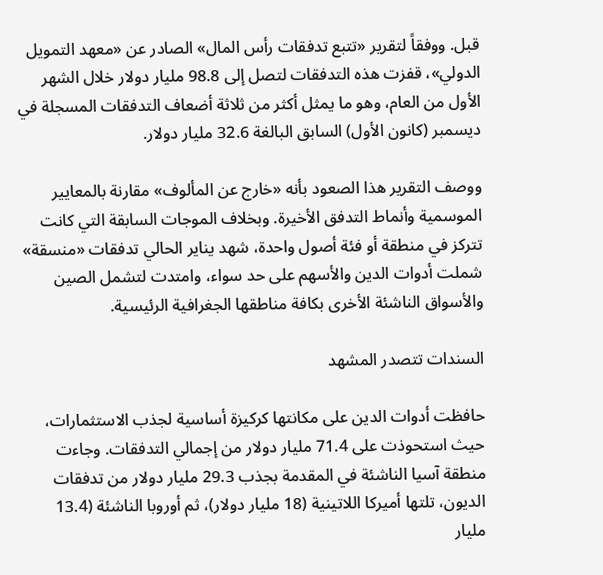قبل. ووفقاً لتقرير «تتبع تدفقات رأس المال» الصادر عن «معهد التمويل الدولي»، قفزت هذه التدفقات لتصل إلى 98.8 مليار دولار خلال الشهر الأول من العام، وهو ما يمثل أكثر من ثلاثة أضعاف التدفقات المسجلة في ديسمبر (كانون الأول) السابق البالغة 32.6 مليار دولار.

ووصف التقرير هذا الصعود بأنه «خارج عن المألوف» مقارنة بالمعايير الموسمية وأنماط التدفق الأخيرة. وبخلاف الموجات السابقة التي كانت تتركز في منطقة أو فئة أصول واحدة، شهد يناير الحالي تدفقات «منسقة» شملت أدوات الدين والأسهم على حد سواء، وامتدت لتشمل الصين والأسواق الناشئة الأخرى بكافة مناطقها الجغرافية الرئيسية.

السندات تتصدر المشهد

حافظت أدوات الدين على مكانتها كركيزة أساسية لجذب الاستثمارات، حيث استحوذت على 71.4 مليار دولار من إجمالي التدفقات. وجاءت منطقة آسيا الناشئة في المقدمة بجذب 29.3 مليار دولار من تدفقات الديون، تلتها أميركا اللاتينية (18 مليار دولار)، ثم أوروبا الناشئة (13.4 مليار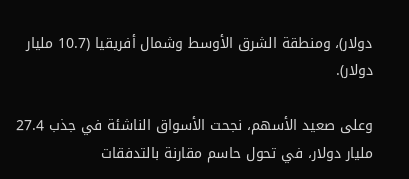دولار)، ومنطقة الشرق الأوسط وشمال أفريقيا (10.7 مليار دولار).

وعلى صعيد الأسهم، نجحت الأسواق الناشئة في جذب 27.4 مليار دولار، في تحول حاسم مقارنة بالتدفقات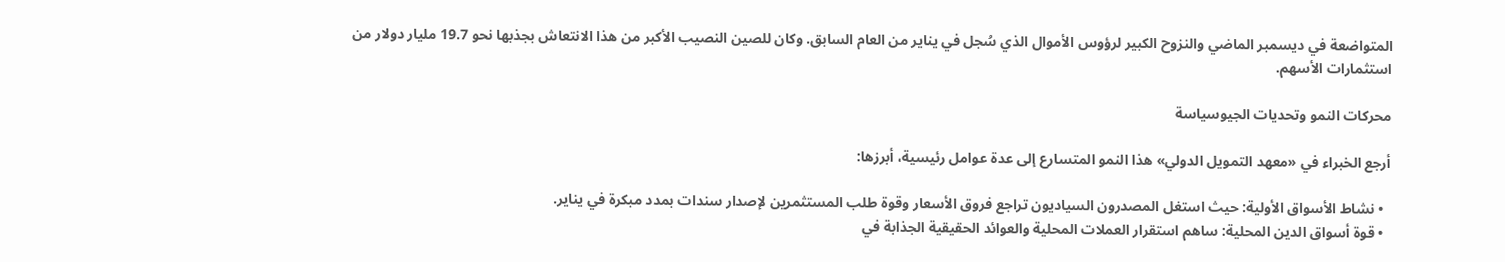المتواضعة في ديسمبر الماضي والنزوح الكبير لرؤوس الأموال الذي سُجل في يناير من العام السابق. وكان للصين النصيب الأكبر من هذا الانتعاش بجذبها نحو 19.7 مليار دولار من استثمارات الأسهم.

محركات النمو وتحديات الجيوسياسة

أرجع الخبراء في «معهد التمويل الدولي» هذا النمو المتسارع إلى عدة عوامل رئيسية، أبرزها:

  • نشاط الأسواق الأولية: حيث استغل المصدرون السياديون تراجع فروق الأسعار وقوة طلب المستثمرين لإصدار سندات بمدد مبكرة في يناير.
  • قوة أسواق الدين المحلية: ساهم استقرار العملات المحلية والعوائد الحقيقية الجذابة في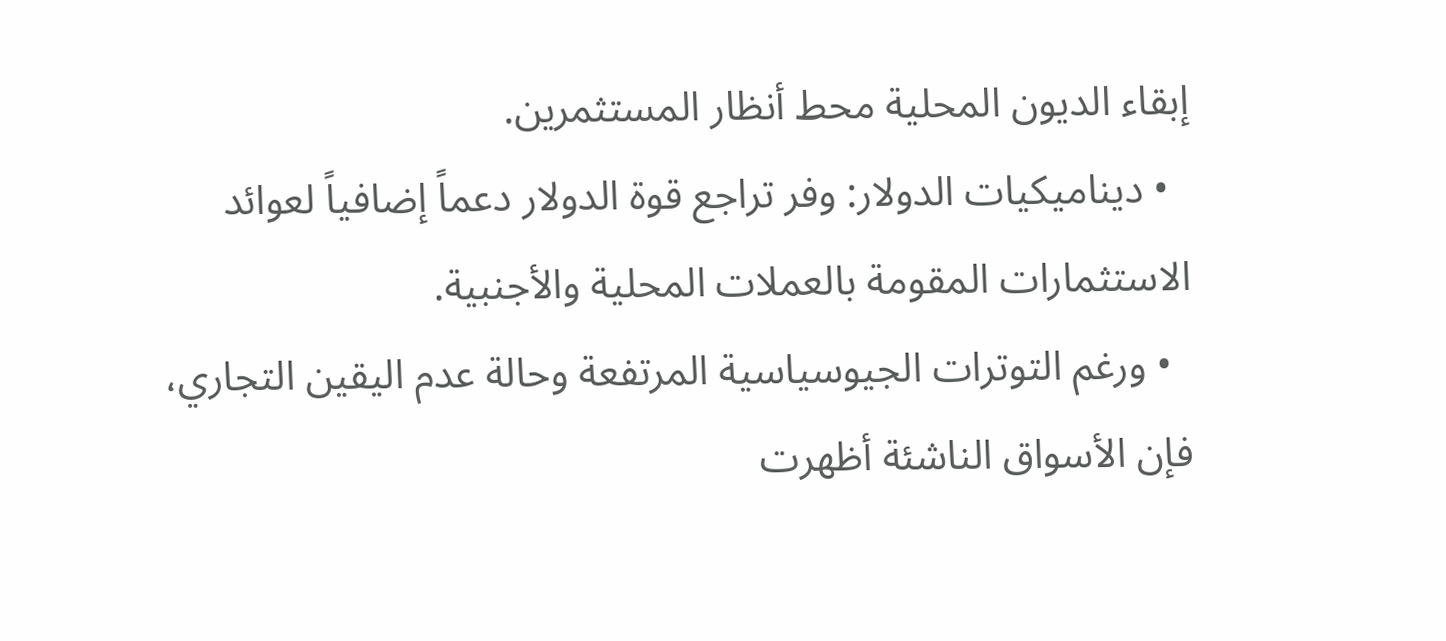إبقاء الديون المحلية محط أنظار المستثمرين.
  • ديناميكيات الدولار: وفر تراجع قوة الدولار دعماً إضافياً لعوائد الاستثمارات المقومة بالعملات المحلية والأجنبية.
  • ورغم التوترات الجيوسياسية المرتفعة وحالة عدم اليقين التجاري، فإن الأسواق الناشئة أظهرت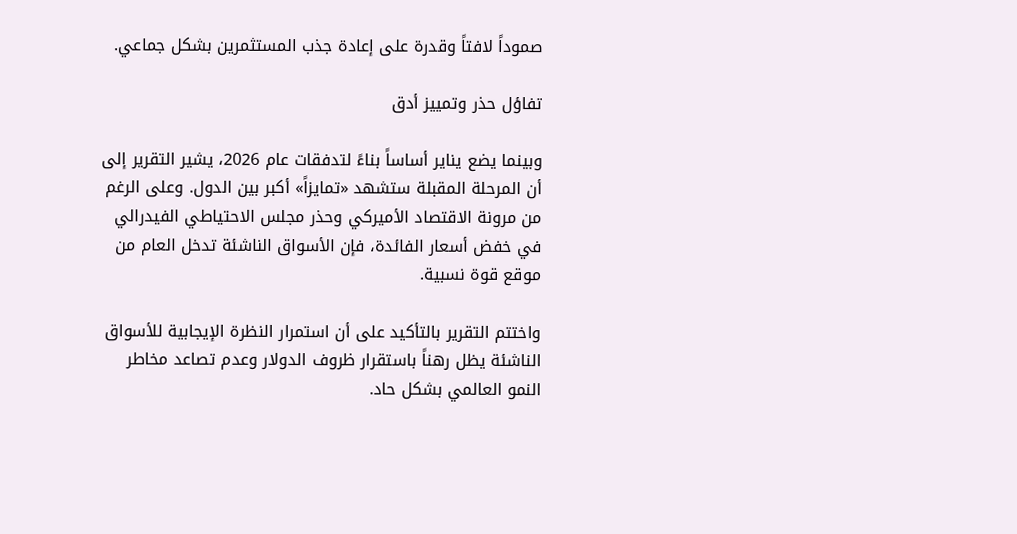صموداً لافتاً وقدرة على إعادة جذب المستثمرين بشكل جماعي.

تفاؤل حذر وتمييز أدق

وبينما يضع يناير أساساً بناءً لتدفقات عام 2026، يشير التقرير إلى أن المرحلة المقبلة ستشهد «تمايزاً» أكبر بين الدول. وعلى الرغم من مرونة الاقتصاد الأميركي وحذر مجلس الاحتياطي الفيدرالي في خفض أسعار الفائدة، فإن الأسواق الناشئة تدخل العام من موقع قوة نسبية.

واختتم التقرير بالتأكيد على أن استمرار النظرة الإيجابية للأسواق الناشئة يظل رهناً باستقرار ظروف الدولار وعدم تصاعد مخاطر النمو العالمي بشكل حاد.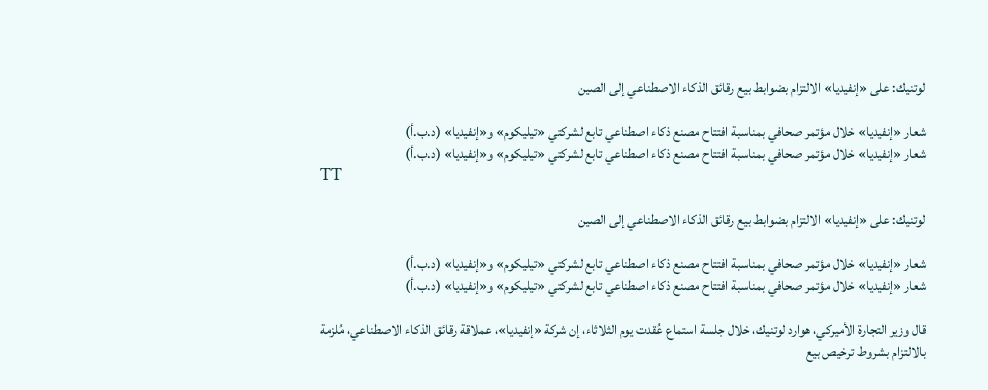لوتنيك: على «إنفيديا» الالتزام بضوابط بيع رقائق الذكاء الاصطناعي إلى الصين

شعار «إنفيديا» خلال مؤتمر صحافي بمناسبة افتتاح مصنع ذكاء اصطناعي تابع لشركتي «تيليكوم» و«إنفيديا» (د.ب.أ)
شعار «إنفيديا» خلال مؤتمر صحافي بمناسبة افتتاح مصنع ذكاء اصطناعي تابع لشركتي «تيليكوم» و«إنفيديا» (د.ب.أ)
TT

لوتنيك: على «إنفيديا» الالتزام بضوابط بيع رقائق الذكاء الاصطناعي إلى الصين

شعار «إنفيديا» خلال مؤتمر صحافي بمناسبة افتتاح مصنع ذكاء اصطناعي تابع لشركتي «تيليكوم» و«إنفيديا» (د.ب.أ)
شعار «إنفيديا» خلال مؤتمر صحافي بمناسبة افتتاح مصنع ذكاء اصطناعي تابع لشركتي «تيليكوم» و«إنفيديا» (د.ب.أ)

قال وزير التجارة الأميركي، هوارد لوتنيك، خلال جلسة استماع عُقدت يوم الثلاثاء، إن شركة «إنفيديا»، عملاقة رقائق الذكاء الاصطناعي، مُلزمة بالالتزام بشروط ترخيص بيع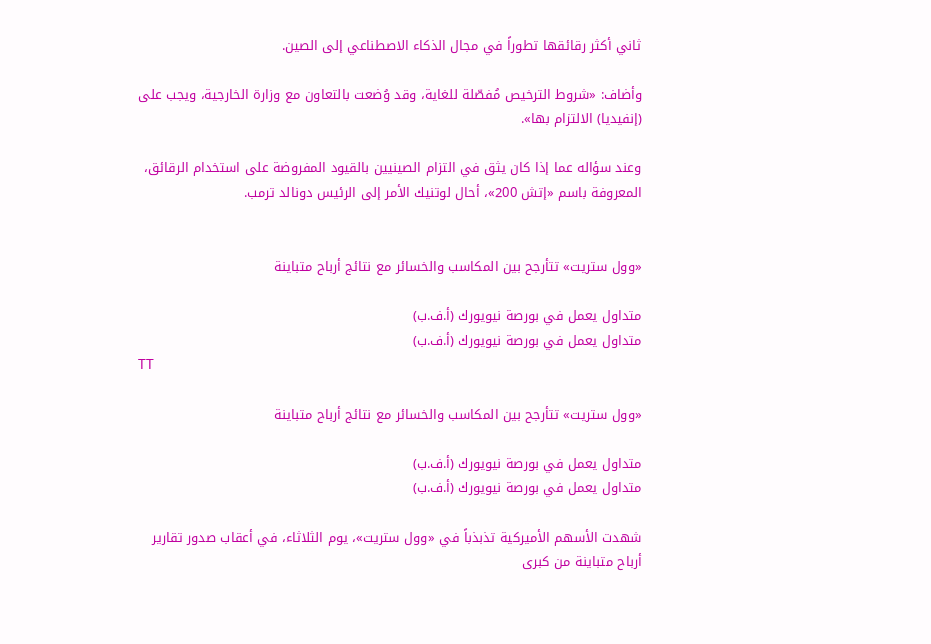ثاني أكثر رقائقها تطوراً في مجال الذكاء الاصطناعي إلى الصين.

وأضاف: «شروط الترخيص مُفصّلة للغاية، وقد وُضعت بالتعاون مع وزارة الخارجية، ويجب على (إنفيديا) الالتزام بها».

وعند سؤاله عما إذا كان يثق في التزام الصينيين بالقيود المفروضة على استخدام الرقائق، المعروفة باسم «إتش 200»، أحال لوتنيك الأمر إلى الرئيس دونالد ترمب.


«وول ستريت» تتأرجح بين المكاسب والخسائر مع نتائج أرباح متباينة

متداول يعمل في بورصة نيويورك (أ.ف.ب)
متداول يعمل في بورصة نيويورك (أ.ف.ب)
TT

«وول ستريت» تتأرجح بين المكاسب والخسائر مع نتائج أرباح متباينة

متداول يعمل في بورصة نيويورك (أ.ف.ب)
متداول يعمل في بورصة نيويورك (أ.ف.ب)

شهدت الأسهم الأميركية تذبذباً في «وول ستريت»، يوم الثلاثاء، في أعقاب صدور تقارير أرباح متباينة من كبرى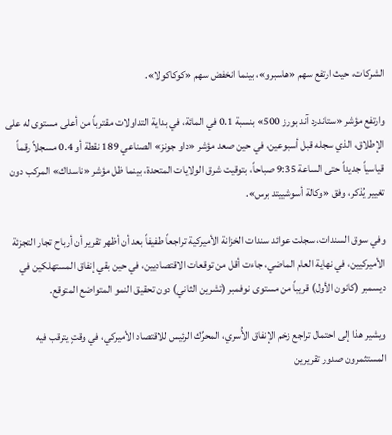الشركات، حيث ارتفع سهم «هاسبرو»، بينما انخفض سهم «كوكاكولا».

وارتفع مؤشر «ستاندرد آند بورز 500» بنسبة 0.1 في المائة، في بداية التداولات مقترباً من أعلى مستوى له على الإطلاق، الذي سجله قبل أسبوعين، في حين صعد مؤشر «داو جونز» الصناعي 189 نقطة أو 0.4 مسجلاً رقماً قياسياً جديداً حتى الساعة 9:35 صباحاً، بتوقيت شرق الولايات المتحدة، بينما ظل مؤشر «ناسداك» المركب دون تغيير يُذكر، وفق «وكالة أسوشييتد برس».

وفي سوق السندات، سجلت عوائد سندات الخزانة الأميركية تراجعاً طفيفاً بعد أن أظهر تقرير أن أرباح تجار التجزئة الأميركيين، في نهاية العام الماضي، جاءت أقل من توقعات الاقتصاديين، في حين بقي إنفاق المستهلكين في ديسمبر (كانون الأول) قريباً من مستوى نوفمبر (تشرين الثاني) دون تحقيق النمو المتواضع المتوقع.

ويشير هذا إلى احتمال تراجع زخم الإنفاق الأُسري، المحرِّك الرئيس للاقتصاد الأميركي، في وقتٍ يترقب فيه المستثمرون صدور تقريرين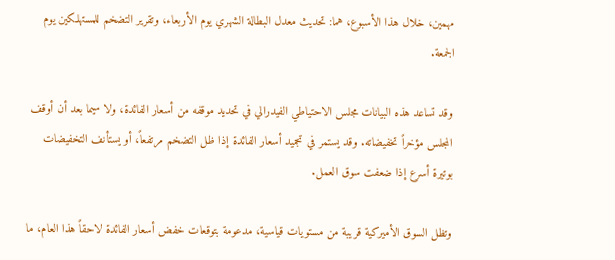مهمين، خلال هذا الأسبوع، هما: تحديث معدل البطالة الشهري يوم الأربعاء، وتقرير التضخم للمستهلكين يوم الجمعة.

وقد تساعد هذه البيانات مجلس الاحتياطي الفيدرالي في تحديد موقفه من أسعار الفائدة، ولا سيما بعد أن أوقف المجلس مؤخراً تخفيضاته. وقد يستمر في تجميد أسعار الفائدة إذا ظل التضخم مرتفعاً، أو يستأنف التخفيضات بوتيرة أسرع إذا ضعفت سوق العمل.

وتظل السوق الأميركية قريبة من مستويات قياسية، مدعومة بتوقعات خفض أسعار الفائدة لاحقاً هذا العام، ما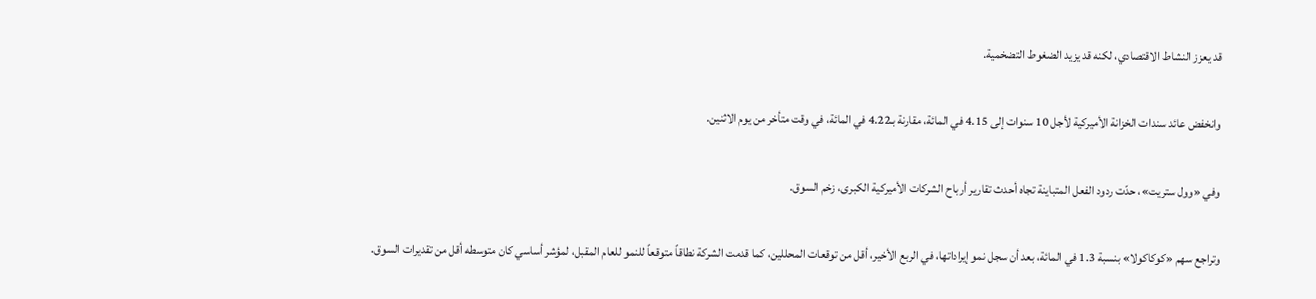قد يعزز النشاط الاقتصادي، لكنه قد يزيد الضغوط التضخمية.

وانخفض عائد سندات الخزانة الأميركية لأجل 10 سنوات إلى 4.15 في المائة، مقارنة بـ4.22 في المائة، في وقت متأخر من يوم الاثنين.

وفي «وول ستريت»، حدّت ردود الفعل المتباينة تجاه أحدث تقارير أرباح الشركات الأميركية الكبرى، زخم السوق.

وتراجع سهم «كوكاكولا» بنسبة 1.3 في المائة، بعد أن سجل نمو إيراداتها، في الربع الأخير، أقل من توقعات المحللين، كما قدمت الشركة نطاقاً متوقعاً للنمو للعام المقبل، لمؤشر أساسي كان متوسطه أقل من تقديرات السوق.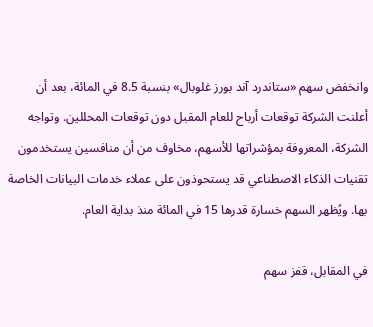وانخفض سهم «ستاندرد آند بورز غلوبال» بنسبة 8.5 في المائة، بعد أن أعلنت الشركة توقعات أرباح للعام المقبل دون توقعات المحللين. وتواجه الشركة، المعروفة بمؤشراتها للأسهم، مخاوف من أن منافسين يستخدمون تقنيات الذكاء الاصطناعي قد يستحوذون على عملاء خدمات البيانات الخاصة بها. ويُظهر السهم خسارة قدرها 15 في المائة منذ بداية العام.

في المقابل، قفز سهم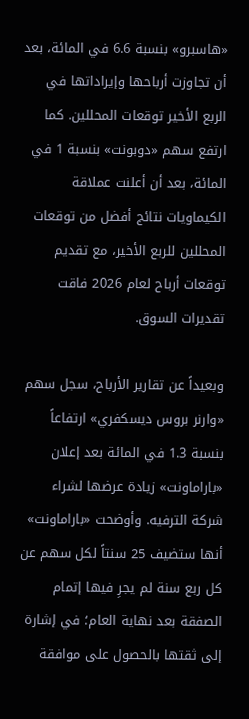«هاسبرو» بنسبة 6.6 في المائة، بعد أن تجاوزت أرباحها وإيراداتها في الربع الأخير توقعات المحللين. كما ارتفع سهم «دوبونت» بنسبة 1 في المائة، بعد أن أعلنت عملاقة الكيماويات نتائج أفضل من توقعات المحللين للربع الأخير، مع تقديم توقعات أرباح لعام 2026 فاقت تقديرات السوق.

وبعيداً عن تقارير الأرباح، سجل سهم «وارنر بروس ديسكفري» ارتفاعاً بنسبة 1.3 في المائة بعد إعلان «باراماونت» زيادة عرضها لشراء شركة الترفيه. وأوضحت «باراماونت» أنها ستضيف 25 سنتاً لكل سهم عن كل ربع سنة لم يجرِ فيها إتمام الصفقة بعد نهاية العام؛ في إشارة إلى ثقتها بالحصول على موافقة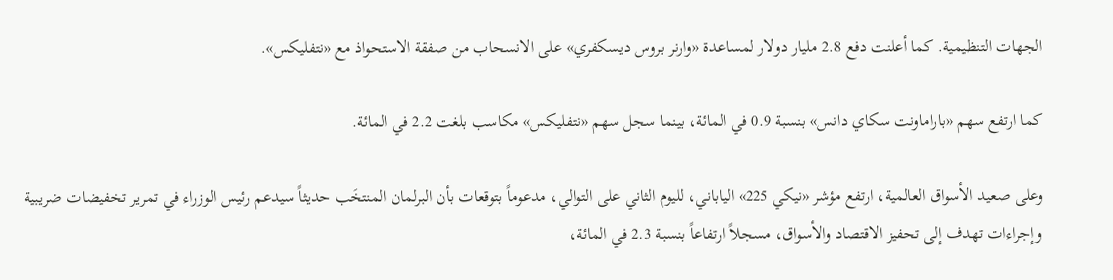الجهات التنظيمية. كما أعلنت دفع 2.8 مليار دولار لمساعدة «وارنر بروس ديسكفري» على الانسحاب من صفقة الاستحواذ مع «نتفليكس».

كما ارتفع سهم «باراماونت سكاي دانس» بنسبة 0.9 في المائة، بينما سجل سهم «نتفليكس» مكاسب بلغت 2.2 في المائة.

وعلى صعيد الأسواق العالمية، ارتفع مؤشر «نيكي 225» الياباني، لليوم الثاني على التوالي، مدعوماً بتوقعات بأن البرلمان المنتخَب حديثاً سيدعم رئيس الوزراء في تمرير تخفيضات ضريبية وإجراءات تهدف إلى تحفيز الاقتصاد والأسواق، مسجلاً ارتفاعاً بنسبة 2.3 في المائة،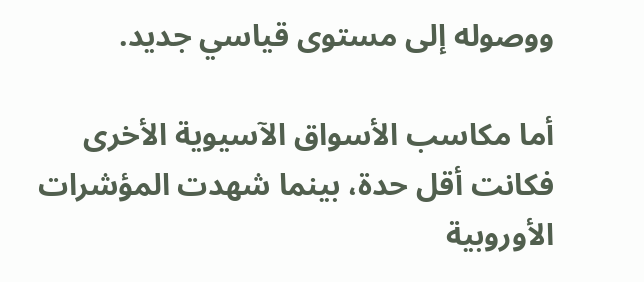ووصوله إلى مستوى قياسي جديد.

أما مكاسب الأسواق الآسيوية الأخرى فكانت أقل حدة، بينما شهدت المؤشرات الأوروبية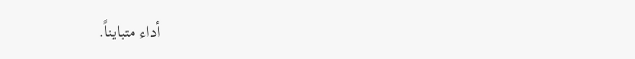أداء متبايناً.